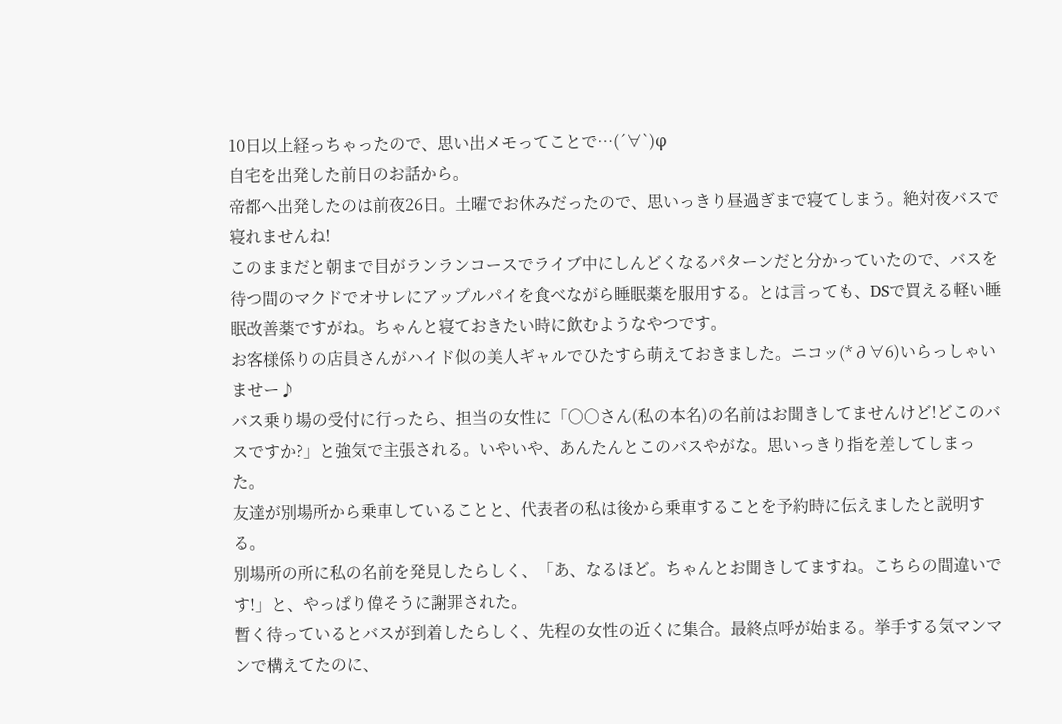10日以上経っちゃったので、思い出メモってことで…(´∀`)φ
自宅を出発した前日のお話から。
帝都へ出発したのは前夜26日。土曜でお休みだったので、思いっきり昼過ぎまで寝てしまう。絶対夜バスで寝れませんね!
このままだと朝まで目がランランコースでライブ中にしんどくなるパターンだと分かっていたので、バスを待つ間のマクドでオサレにアップルパイを食べながら睡眠薬を服用する。とは言っても、DSで買える軽い睡眠改善薬ですがね。ちゃんと寝ておきたい時に飲むようなやつです。
お客様係りの店員さんがハイド似の美人ギャルでひたすら萌えておきました。ニコッ(*∂∀6)いらっしゃいませー♪
バス乗り場の受付に行ったら、担当の女性に「○○さん(私の本名)の名前はお聞きしてませんけど!どこのバスですか?」と強気で主張される。いやいや、あんたんとこのバスやがな。思いっきり指を差してしまった。
友達が別場所から乗車していることと、代表者の私は後から乗車することを予約時に伝えましたと説明する。
別場所の所に私の名前を発見したらしく、「あ、なるほど。ちゃんとお聞きしてますね。こちらの間違いです!」と、やっぱり偉そうに謝罪された。
暫く待っているとバスが到着したらしく、先程の女性の近くに集合。最終点呼が始まる。挙手する気マンマンで構えてたのに、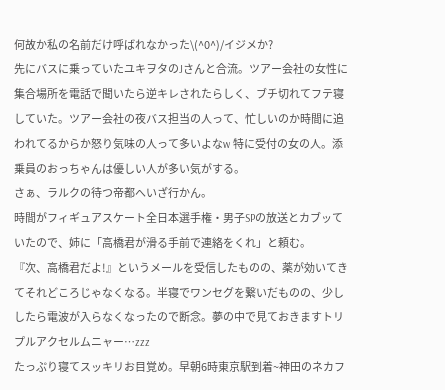何故か私の名前だけ呼ばれなかった\(^0^)/イジメか?
先にバスに乗っていたユキヲタのJさんと合流。ツアー会社の女性に集合場所を電話で聞いたら逆キレされたらしく、ブチ切れてフテ寝していた。ツアー会社の夜バス担当の人って、忙しいのか時間に追われてるからか怒り気味の人って多いよなw 特に受付の女の人。添乗員のおっちゃんは優しい人が多い気がする。
さぁ、ラルクの待つ帝都へいざ行かん。
時間がフィギュアスケート全日本選手権・男子SPの放送とカブッていたので、姉に「高橋君が滑る手前で連絡をくれ」と頼む。
『次、高橋君だよ!』というメールを受信したものの、薬が効いてきてそれどころじゃなくなる。半寝でワンセグを繋いだものの、少ししたら電波が入らなくなったので断念。夢の中で見ておきますトリプルアクセルムニャー…zzz
たっぷり寝てスッキリお目覚め。早朝6時東京駅到着~神田のネカフ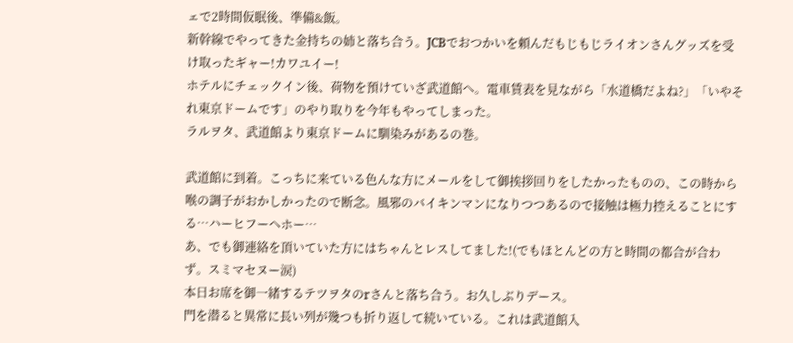ェで2時間仮眠後、準備&飯。
新幹線でやってきた金持ちの姉と落ち合う。JCBでおつかいを頼んだもじもじライオンさんグッズを受け取ったギャー!カワユイー!
ホテルにチェックイン後、荷物を預けていざ武道館へ。電車賃表を見ながら「水道橋だよね?」「いやそれ東京ドームです」のやり取りを今年もやってしまった。
ラルヲタ、武道館より東京ドームに馴染みがあるの巻。

武道館に到着。こっちに来ている色んな方にメールをして御挨拶回りをしたかったものの、この時から喉の調子がおかしかったので断念。風邪のバイキンマンになりつつあるので接触は極力控えることにする…ハーヒフーヘホー…
あ、でも御連絡を頂いていた方にはちゃんとレスしてました!(でもほとんどの方と時間の都合が合わず。スミマセヌー涙)
本日お席を御一緒するテツヲタのrさんと落ち合う。お久しぶりデース。
門を潜ると異常に長い列が幾つも折り返して続いている。これは武道館入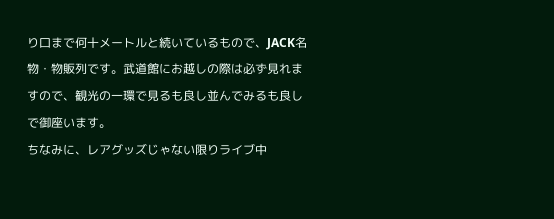り口まで何十メートルと続いているもので、JACK名物・物販列です。武道館にお越しの際は必ず見れますので、観光の一環で見るも良し並んでみるも良しで御座います。
ちなみに、レアグッズじゃない限りライブ中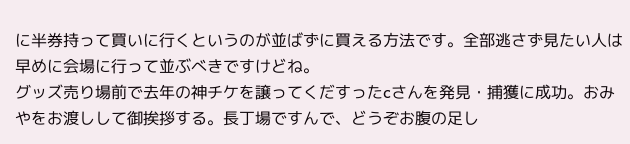に半券持って買いに行くというのが並ばずに買える方法です。全部逃さず見たい人は早めに会場に行って並ぶべきですけどね。
グッズ売り場前で去年の神チケを譲ってくだすったcさんを発見・捕獲に成功。おみやをお渡しして御挨拶する。長丁場ですんで、どうぞお腹の足し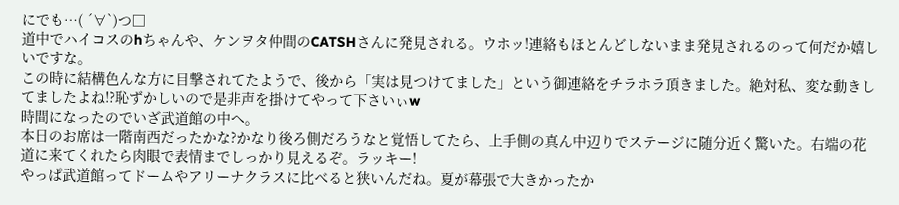にでも…( ´∀`)つ□
道中でハイコスのhちゃんや、ケンヲタ仲間のCATSHさんに発見される。ウホッ!連絡もほとんどしないまま発見されるのって何だか嬉しいですな。
この時に結構色んな方に目撃されてたようで、後から「実は見つけてました」という御連絡をチラホラ頂きました。絶対私、変な動きしてましたよね!?恥ずかしいので是非声を掛けてやって下さいぃw
時間になったのでいざ武道館の中へ。
本日のお席は一階南西だったかな?かなり後ろ側だろうなと覚悟してたら、上手側の真ん中辺りでステージに随分近く驚いた。右端の花道に来てくれたら肉眼で表情までしっかり見えるぞ。ラッキー!
やっぱ武道館ってドームやアリーナクラスに比べると狭いんだね。夏が幕張で大きかったか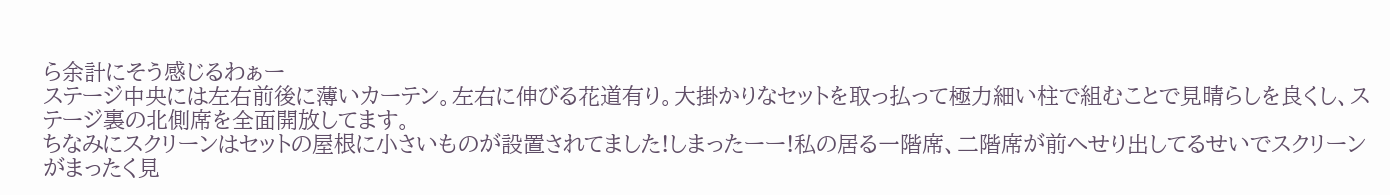ら余計にそう感じるわぁー
ステージ中央には左右前後に薄いカーテン。左右に伸びる花道有り。大掛かりなセットを取っ払って極力細い柱で組むことで見晴らしを良くし、ステージ裏の北側席を全面開放してます。
ちなみにスクリーンはセットの屋根に小さいものが設置されてました!しまったーー!私の居る一階席、二階席が前へせり出してるせいでスクリーンがまったく見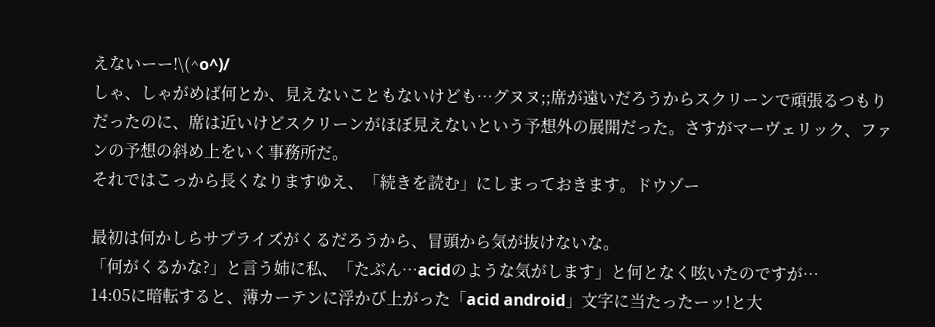えないーー!\(^o^)/
しゃ、しゃがめば何とか、見えないこともないけども…グヌヌ;;席が遠いだろうからスクリーンで頑張るつもりだったのに、席は近いけどスクリーンがほぼ見えないという予想外の展開だった。さすがマーヴェリック、ファンの予想の斜め上をいく事務所だ。
それではこっから長くなりますゆえ、「続きを読む」にしまっておきます。ドウゾー

最初は何かしらサプライズがくるだろうから、冒頭から気が抜けないな。
「何がくるかな?」と言う姉に私、「たぶん…acidのような気がします」と何となく呟いたのですが…
14:05に暗転すると、薄カーテンに浮かび上がった「acid android」文字に当たったーッ!と大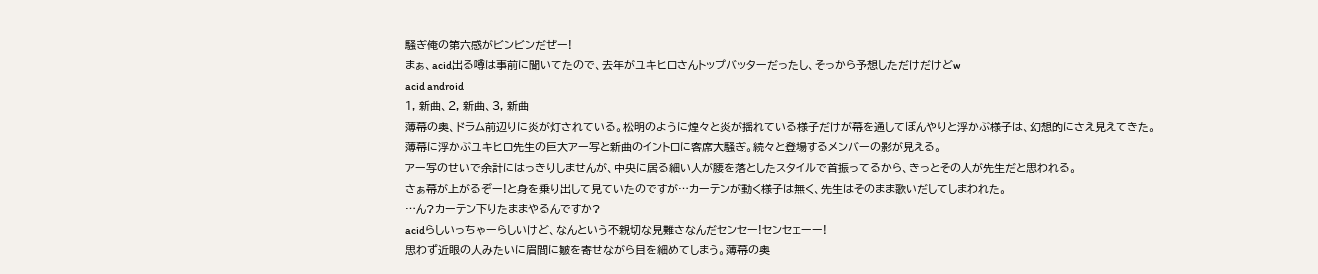騒ぎ俺の第六感がビンビンだぜー!
まぁ、acid出る噂は事前に聞いてたので、去年がユキヒロさんトップバッターだったし、そっから予想しただけだけどw
acid android
1, 新曲、2, 新曲、3, 新曲
薄幕の奥、ドラム前辺りに炎が灯されている。松明のように煌々と炎が揺れている様子だけが幕を通してぼんやりと浮かぶ様子は、幻想的にさえ見えてきた。
薄幕に浮かぶユキヒロ先生の巨大アー写と新曲のイントロに客席大騒ぎ。続々と登場するメンバーの影が見える。
アー写のせいで余計にはっきりしませんが、中央に居る細い人が腰を落としたスタイルで首振ってるから、きっとその人が先生だと思われる。
さぁ幕が上がるぞー!と身を乗り出して見ていたのですが…カーテンが動く様子は無く、先生はそのまま歌いだしてしまわれた。
…ん?カーテン下りたままやるんですか?
acidらしいっちゃーらしいけど、なんという不親切な見難さなんだセンセー!センセェーー!
思わず近眼の人みたいに眉間に皺を寄せながら目を細めてしまう。薄幕の奥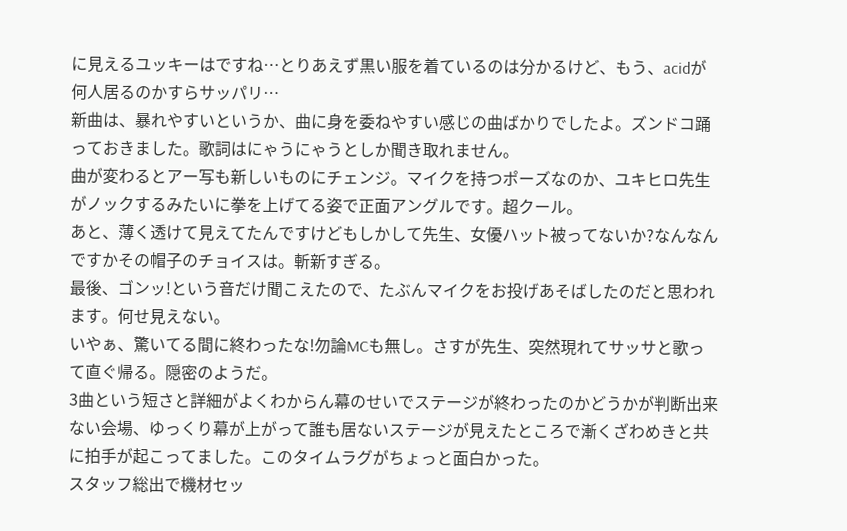に見えるユッキーはですね…とりあえず黒い服を着ているのは分かるけど、もう、acidが何人居るのかすらサッパリ…
新曲は、暴れやすいというか、曲に身を委ねやすい感じの曲ばかりでしたよ。ズンドコ踊っておきました。歌詞はにゃうにゃうとしか聞き取れません。
曲が変わるとアー写も新しいものにチェンジ。マイクを持つポーズなのか、ユキヒロ先生がノックするみたいに拳を上げてる姿で正面アングルです。超クール。
あと、薄く透けて見えてたんですけどもしかして先生、女優ハット被ってないか?なんなんですかその帽子のチョイスは。斬新すぎる。
最後、ゴンッ!という音だけ聞こえたので、たぶんマイクをお投げあそばしたのだと思われます。何せ見えない。
いやぁ、驚いてる間に終わったな!勿論MCも無し。さすが先生、突然現れてサッサと歌って直ぐ帰る。隠密のようだ。
3曲という短さと詳細がよくわからん幕のせいでステージが終わったのかどうかが判断出来ない会場、ゆっくり幕が上がって誰も居ないステージが見えたところで漸くざわめきと共に拍手が起こってました。このタイムラグがちょっと面白かった。
スタッフ総出で機材セッ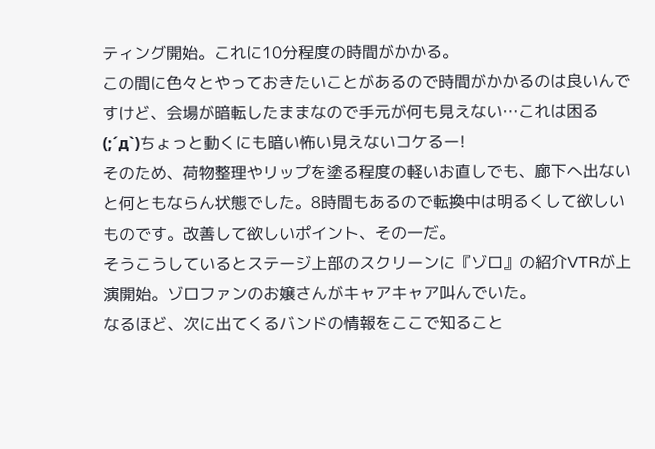ティング開始。これに10分程度の時間がかかる。
この間に色々とやっておきたいことがあるので時間がかかるのは良いんですけど、会場が暗転したままなので手元が何も見えない…これは困る(;´д`)ちょっと動くにも暗い怖い見えないコケるー!
そのため、荷物整理やリップを塗る程度の軽いお直しでも、廊下へ出ないと何ともならん状態でした。8時間もあるので転換中は明るくして欲しいものです。改善して欲しいポイント、その一だ。
そうこうしているとステージ上部のスクリーンに『ゾロ』の紹介VTRが上演開始。ゾロファンのお嬢さんがキャアキャア叫んでいた。
なるほど、次に出てくるバンドの情報をここで知ること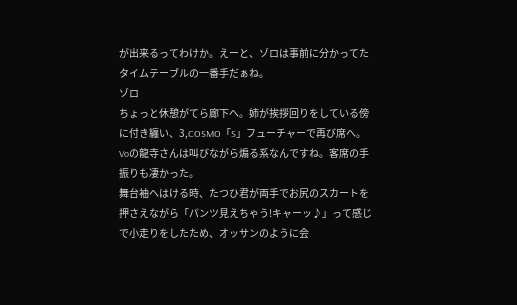が出来るってわけか。えーと、ゾロは事前に分かってたタイムテーブルの一番手だぁね。
ゾロ
ちょっと休憩がてら廊下へ。姉が挨拶回りをしている傍に付き纏い、3,COSMO「S」フューチャーで再び席へ。
Voの龍寺さんは叫びながら煽る系なんですね。客席の手振りも凄かった。
舞台袖へはける時、たつひ君が両手でお尻のスカートを押さえながら「パンツ見えちゃう!キャーッ♪」って感じで小走りをしたため、オッサンのように会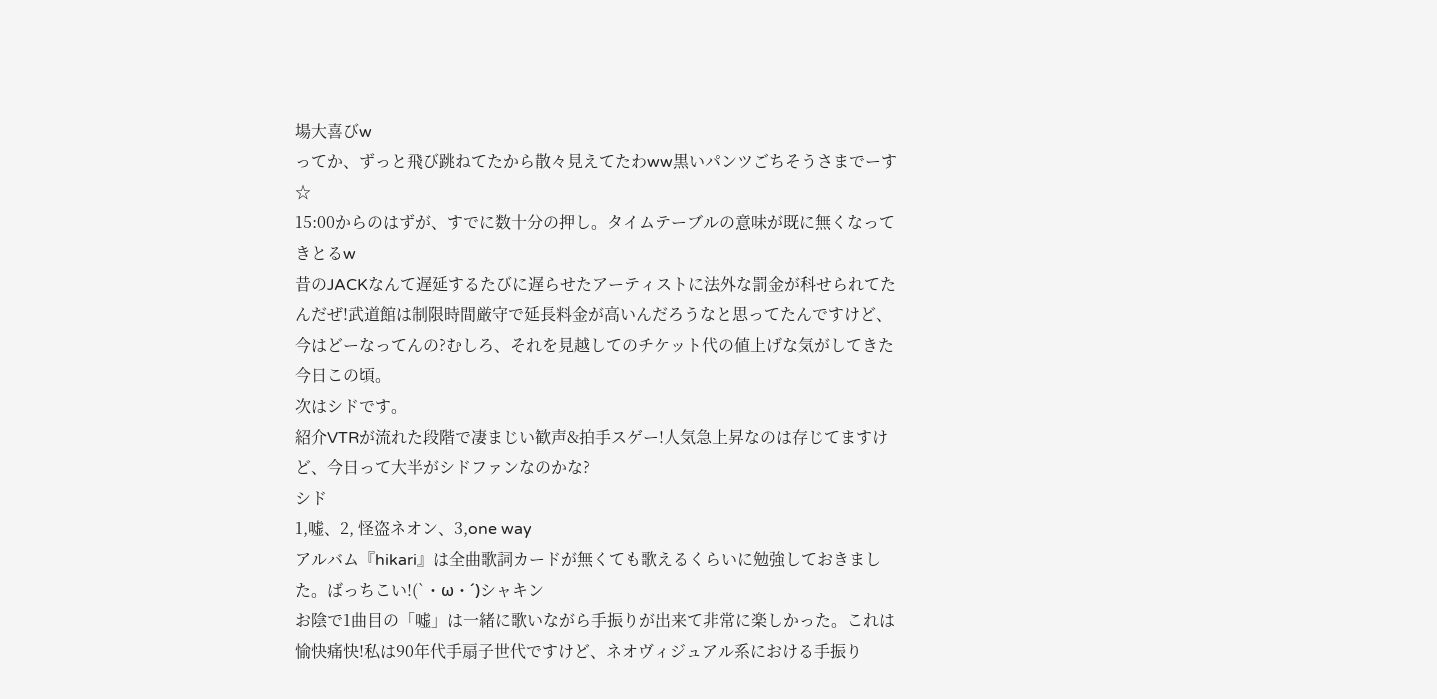場大喜びw
ってか、ずっと飛び跳ねてたから散々見えてたわww黒いパンツごちそうさまでーす☆
15:00からのはずが、すでに数十分の押し。タイムテーブルの意味が既に無くなってきとるw
昔のJACKなんて遅延するたびに遅らせたアーティストに法外な罰金が科せられてたんだぜ!武道館は制限時間厳守で延長料金が高いんだろうなと思ってたんですけど、今はどーなってんの?むしろ、それを見越してのチケット代の値上げな気がしてきた今日この頃。
次はシドです。
紹介VTRが流れた段階で凄まじい歓声&拍手スゲー!人気急上昇なのは存じてますけど、今日って大半がシドファンなのかな?
シド
1,嘘、2, 怪盗ネオン、3,one way
アルバム『hikari』は全曲歌詞カードが無くても歌えるくらいに勉強しておきました。ばっちこい!(`・ω・´)シャキン
お陰で1曲目の「嘘」は一緒に歌いながら手振りが出来て非常に楽しかった。これは愉快痛快!私は90年代手扇子世代ですけど、ネオヴィジュアル系における手振り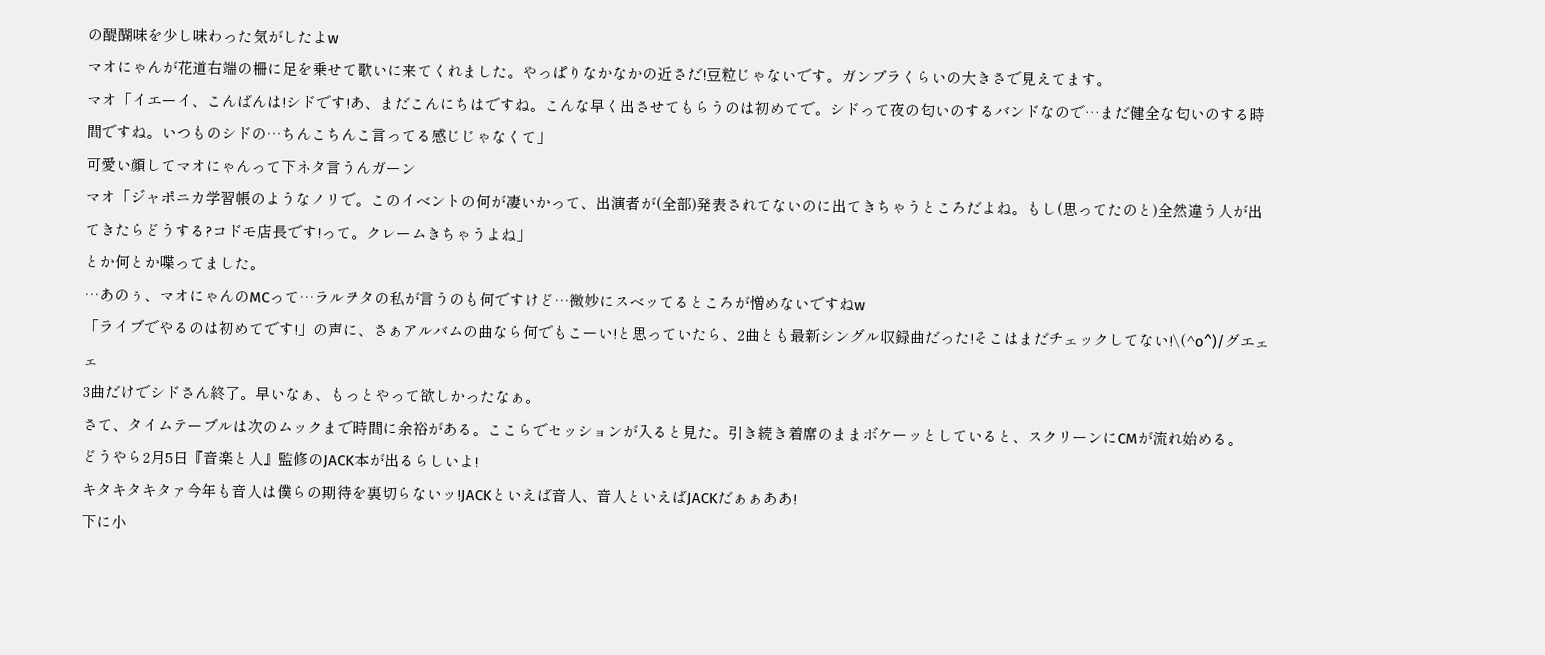の醍醐味を少し味わった気がしたよw
マオにゃんが花道右端の柵に足を乗せて歌いに来てくれました。やっぱりなかなかの近さだ!豆粒じゃないです。ガンプラくらいの大きさで見えてます。
マオ「イエーイ、こんばんは!シドです!あ、まだこんにちはですね。こんな早く出させてもらうのは初めてで。シドって夜の匂いのするバンドなので…まだ健全な匂いのする時間ですね。いつものシドの…ちんこちんこ言ってる感じじゃなくて」
可愛い顔してマオにゃんって下ネタ言うんガーン
マオ「ジャポニカ学習帳のようなノリで。このイベントの何が凄いかって、出演者が(全部)発表されてないのに出てきちゃうところだよね。もし(思ってたのと)全然違う人が出てきたらどうする?コドモ店長です!って。クレームきちゃうよね」
とか何とか喋ってました。
…あのぅ、マオにゃんのMCって…ラルヲタの私が言うのも何ですけど…微妙にスベッてるところが憎めないですねw
「ライブでやるのは初めてです!」の声に、さぁアルバムの曲なら何でもこーい!と思っていたら、2曲とも最新シングル収録曲だった!そこはまだチェックしてない!\(^o^)/グエェェ
3曲だけでシドさん終了。早いなぁ、もっとやって欲しかったなぁ。
さて、タイムテーブルは次のムックまで時間に余裕がある。ここらでセッションが入ると見た。引き続き着席のままボケーッとしていると、スクリーンにCMが流れ始める。
どうやら2月5日『音楽と人』監修のJACK本が出るらしいよ!
キタキタキタァ今年も音人は僕らの期待を裏切らないッ!JACKといえば音人、音人といえばJACKだぁぁああ!
下に小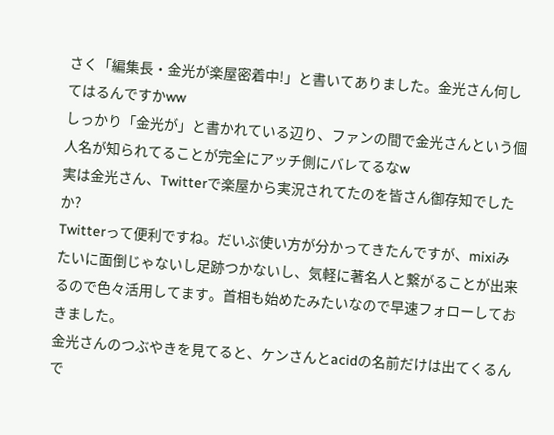さく「編集長・金光が楽屋密着中!」と書いてありました。金光さん何してはるんですかww
しっかり「金光が」と書かれている辺り、ファンの間で金光さんという個人名が知られてることが完全にアッチ側にバレてるなw
実は金光さん、Twitterで楽屋から実況されてたのを皆さん御存知でしたか?
Twitterって便利ですね。だいぶ使い方が分かってきたんですが、mixiみたいに面倒じゃないし足跡つかないし、気軽に著名人と繋がることが出来るので色々活用してます。首相も始めたみたいなので早速フォローしておきました。
金光さんのつぶやきを見てると、ケンさんとacidの名前だけは出てくるんで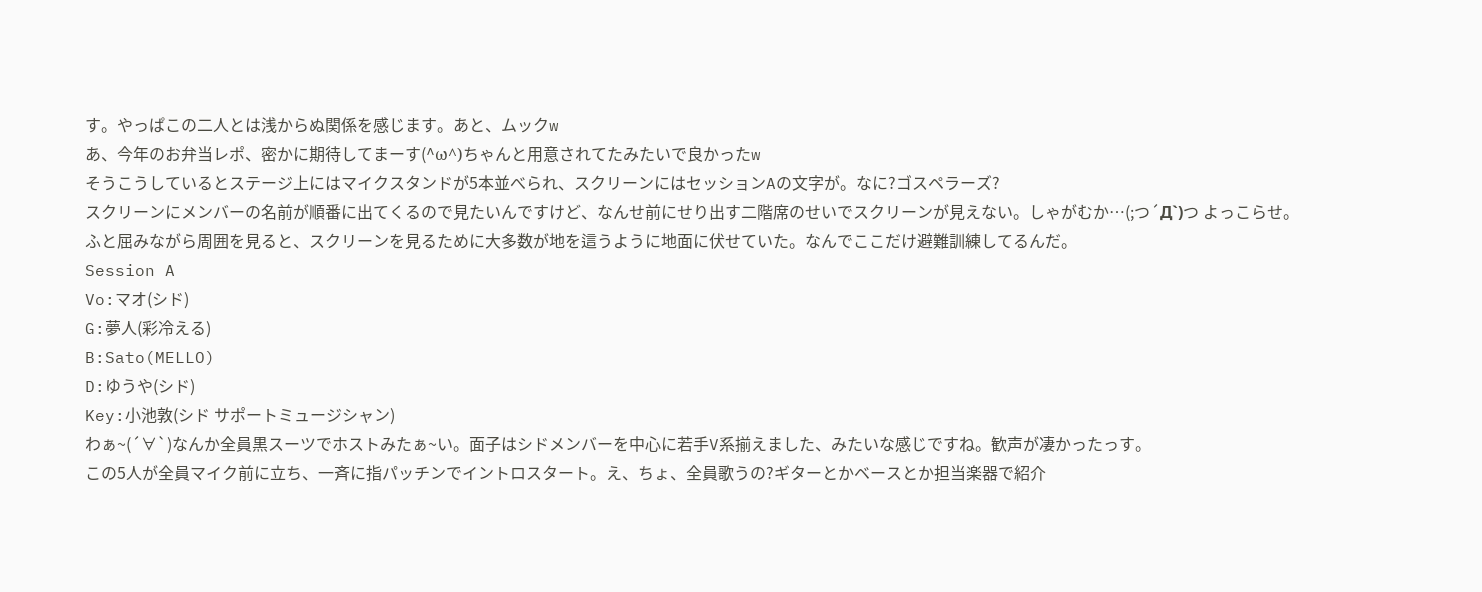す。やっぱこの二人とは浅からぬ関係を感じます。あと、ムックw
あ、今年のお弁当レポ、密かに期待してまーす(^ω^)ちゃんと用意されてたみたいで良かったw
そうこうしているとステージ上にはマイクスタンドが5本並べられ、スクリーンにはセッションAの文字が。なに?ゴスペラーズ?
スクリーンにメンバーの名前が順番に出てくるので見たいんですけど、なんせ前にせり出す二階席のせいでスクリーンが見えない。しゃがむか…(;つ´Д`)つ よっこらせ。
ふと屈みながら周囲を見ると、スクリーンを見るために大多数が地を這うように地面に伏せていた。なんでここだけ避難訓練してるんだ。
Session A
Vo:マオ(シド)
G:夢人(彩冷える)
B:Sato(MELLO)
D:ゆうや(シド)
Key:小池敦(シド サポートミュージシャン)
わぁ~(´∀`)なんか全員黒スーツでホストみたぁ~い。面子はシドメンバーを中心に若手V系揃えました、みたいな感じですね。歓声が凄かったっす。
この5人が全員マイク前に立ち、一斉に指パッチンでイントロスタート。え、ちょ、全員歌うの?ギターとかベースとか担当楽器で紹介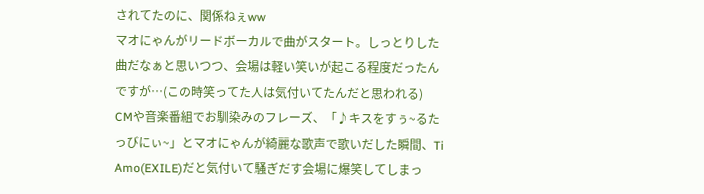されてたのに、関係ねぇww
マオにゃんがリードボーカルで曲がスタート。しっとりした曲だなぁと思いつつ、会場は軽い笑いが起こる程度だったんですが…(この時笑ってた人は気付いてたんだと思われる)
CMや音楽番組でお馴染みのフレーズ、「♪キスをすぅ~るたっびにぃ~」とマオにゃんが綺麗な歌声で歌いだした瞬間、Ti Amo(EXILE)だと気付いて騒ぎだす会場に爆笑してしまっ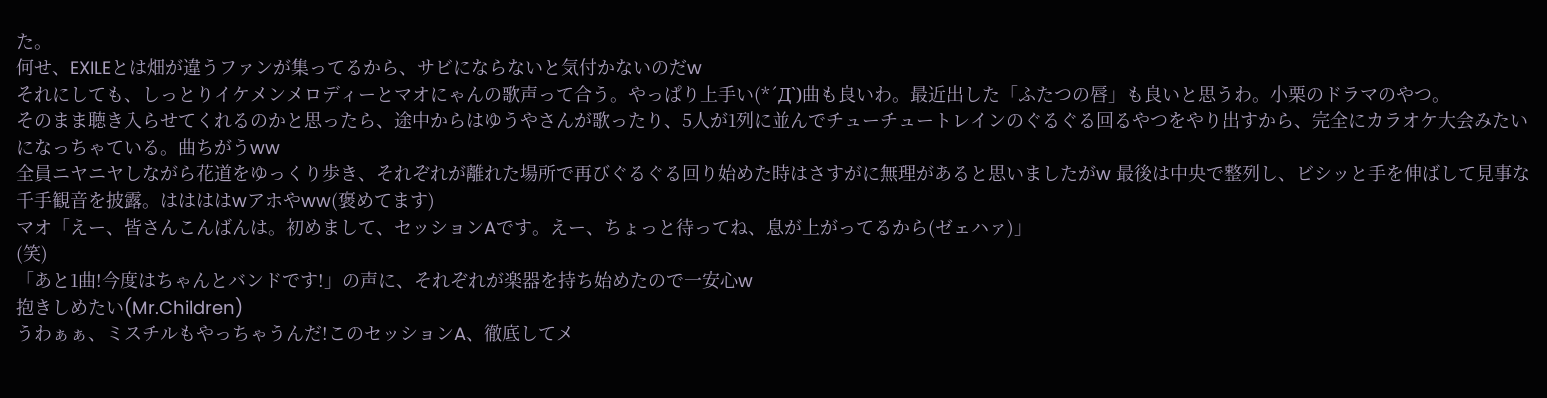た。
何せ、EXILEとは畑が違うファンが集ってるから、サビにならないと気付かないのだw
それにしても、しっとりイケメンメロディーとマオにゃんの歌声って合う。やっぱり上手い(*´Д`)曲も良いわ。最近出した「ふたつの唇」も良いと思うわ。小栗のドラマのやつ。
そのまま聴き入らせてくれるのかと思ったら、途中からはゆうやさんが歌ったり、5人が1列に並んでチューチュートレインのぐるぐる回るやつをやり出すから、完全にカラオケ大会みたいになっちゃている。曲ちがうww
全員ニヤニヤしながら花道をゆっくり歩き、それぞれが離れた場所で再びぐるぐる回り始めた時はさすがに無理があると思いましたがw 最後は中央で整列し、ビシッと手を伸ばして見事な千手観音を披露。ははははwアホやww(褒めてます)
マオ「えー、皆さんこんばんは。初めまして、セッションAです。えー、ちょっと待ってね、息が上がってるから(ゼェハァ)」
(笑)
「あと1曲!今度はちゃんとバンドです!」の声に、それぞれが楽器を持ち始めたので一安心w
抱きしめたい(Mr.Children)
うわぁぁ、ミスチルもやっちゃうんだ!このセッションA、徹底してメ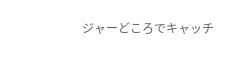ジャーどころでキャッチ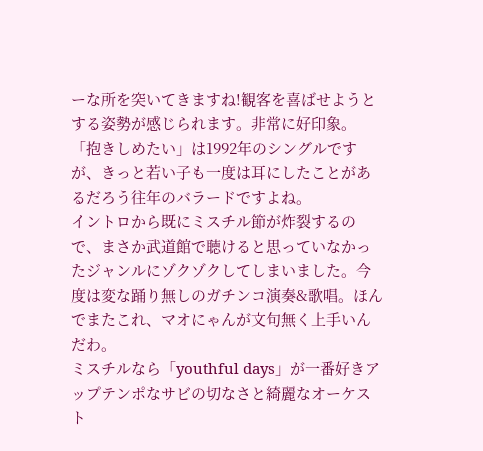ーな所を突いてきますね!観客を喜ばせようとする姿勢が感じられます。非常に好印象。
「抱きしめたい」は1992年のシングルですが、きっと若い子も一度は耳にしたことがあるだろう往年のバラードですよね。
イントロから既にミスチル節が炸裂するので、まさか武道館で聴けると思っていなかったジャンルにゾクゾクしてしまいました。今度は変な踊り無しのガチンコ演奏&歌唱。ほんでまたこれ、マオにゃんが文句無く上手いんだわ。
ミスチルなら「youthful days」が一番好きアップテンポなサビの切なさと綺麗なオーケスト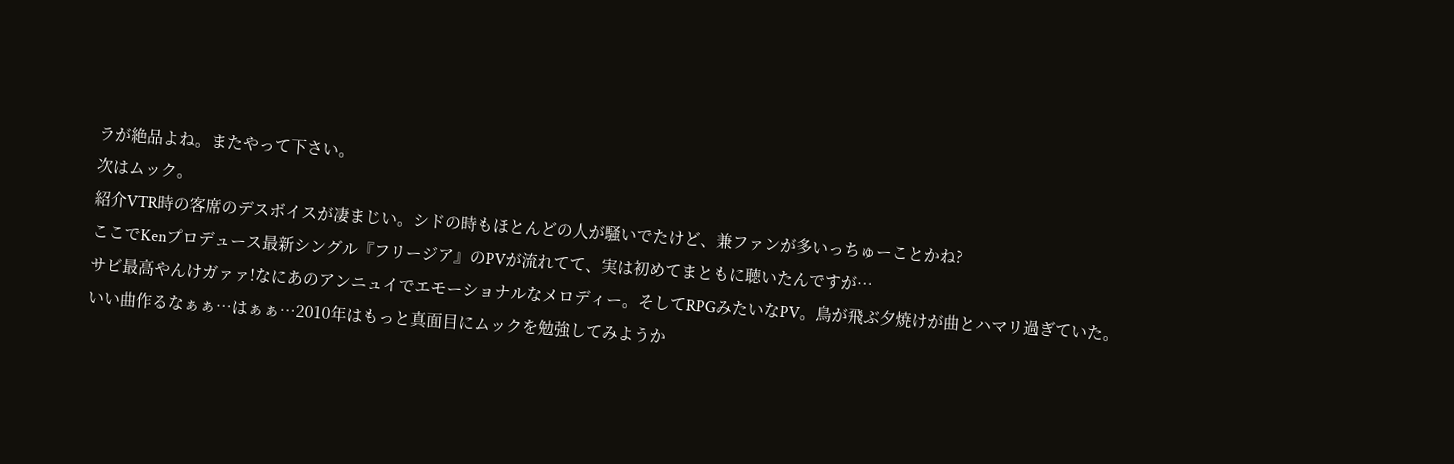ラが絶品よね。またやって下さい。
次はムック。
紹介VTR時の客席のデスボイスが凄まじい。シドの時もほとんどの人が騒いでたけど、兼ファンが多いっちゅーことかね?
ここでKenプロデュース最新シングル『フリージア』のPVが流れてて、実は初めてまともに聴いたんですが…
サビ最高やんけガァァ!なにあのアンニュイでエモーショナルなメロディー。そしてRPGみたいなPV。鳥が飛ぶ夕焼けが曲とハマリ過ぎていた。
いい曲作るなぁぁ…はぁぁ…2010年はもっと真面目にムックを勉強してみようか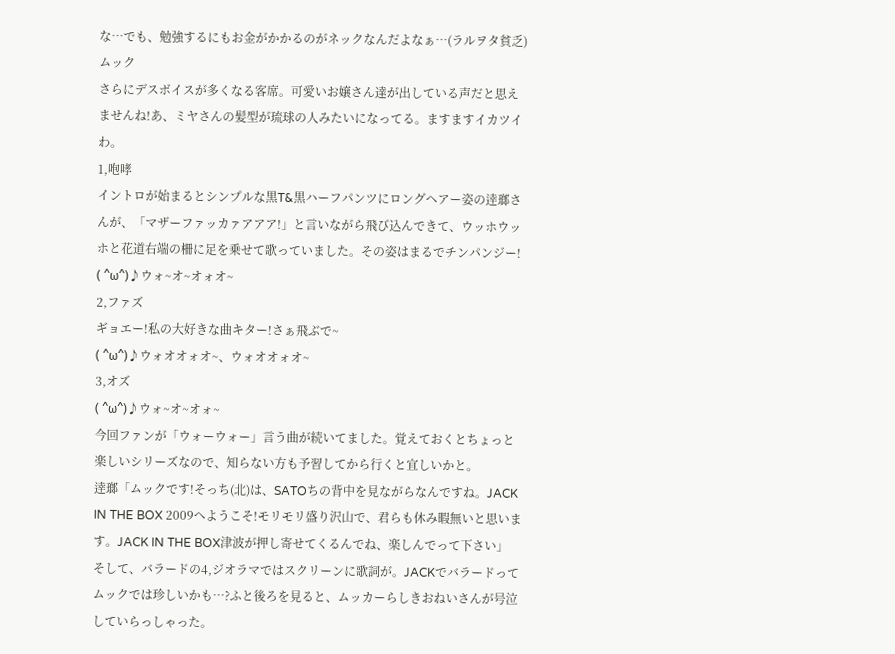な…でも、勉強するにもお金がかかるのがネックなんだよなぁ…(ラルヲタ貧乏)
ムック
さらにデスボイスが多くなる客席。可愛いお嬢さん達が出している声だと思えませんね!あ、ミヤさんの髪型が琉球の人みたいになってる。ますますイカツイわ。
1,咆哮
イントロが始まるとシンプルな黒T&黒ハーフパンツにロングヘアー姿の逹瑯さんが、「マザーファッカァアアア!」と言いながら飛び込んできて、ウッホウッホと花道右端の柵に足を乗せて歌っていました。その姿はまるでチンパンジー!
( ^ω^)♪ウォ~オ~オォオ~
2,ファズ
ギョエー!私の大好きな曲キター!さぁ飛ぶで~
( ^ω^)♪ウォオオォオ~、ウォオオォオ~
3,オズ
( ^ω^)♪ウォ~オ~オォ~
今回ファンが「ウォーウォー」言う曲が続いてました。覚えておくとちょっと楽しいシリーズなので、知らない方も予習してから行くと宜しいかと。
逹瑯「ムックです!そっち(北)は、SATOちの背中を見ながらなんですね。JACK IN THE BOX 2009へようこそ!モリモリ盛り沢山で、君らも休み暇無いと思います。JACK IN THE BOX津波が押し寄せてくるんでね、楽しんでって下さい」
そして、バラードの4,ジオラマではスクリーンに歌詞が。JACKでバラードってムックでは珍しいかも…?ふと後ろを見ると、ムッカーらしきおねいさんが号泣していらっしゃった。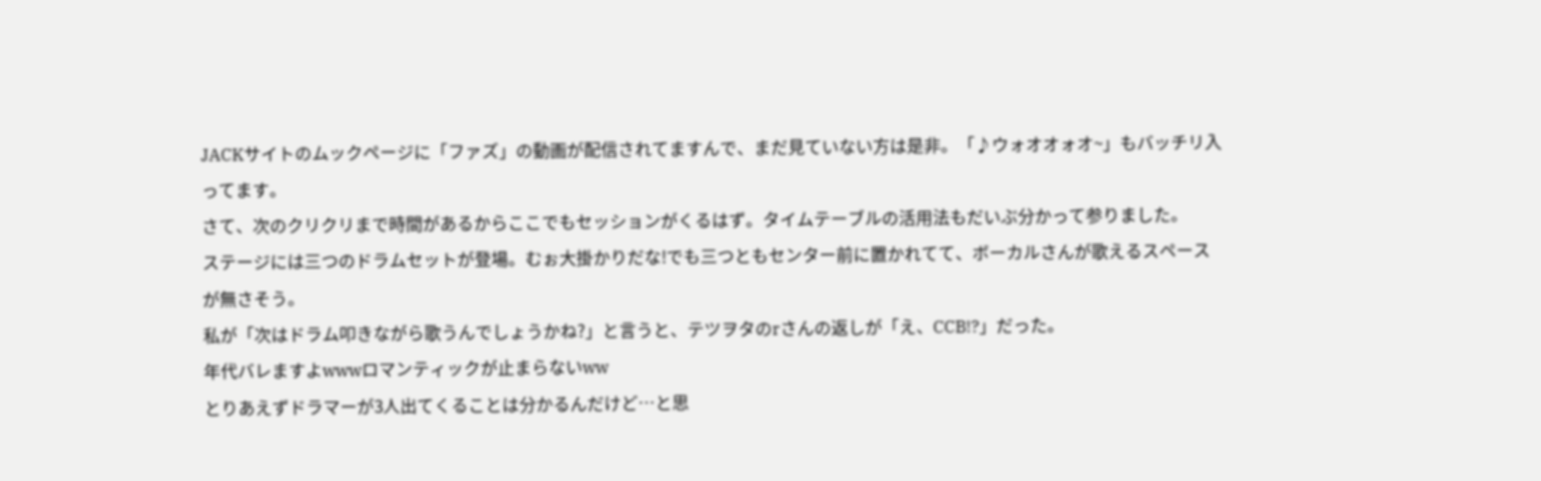JACKサイトのムックページに「ファズ」の動画が配信されてますんで、まだ見ていない方は是非。「♪ウォオオォオ~」もバッチリ入ってます。
さて、次のクリクリまで時間があるからここでもセッションがくるはず。タイムテーブルの活用法もだいぶ分かって参りました。
ステージには三つのドラムセットが登場。むぉ大掛かりだな!でも三つともセンター前に置かれてて、ボーカルさんが歌えるスペースが無さそう。
私が「次はドラム叩きながら歌うんでしょうかね?」と言うと、テツヲタのrさんの返しが「え、CCB!?」だった。
年代バレますよwwwロマンティックが止まらないww
とりあえずドラマーが3人出てくることは分かるんだけど…と思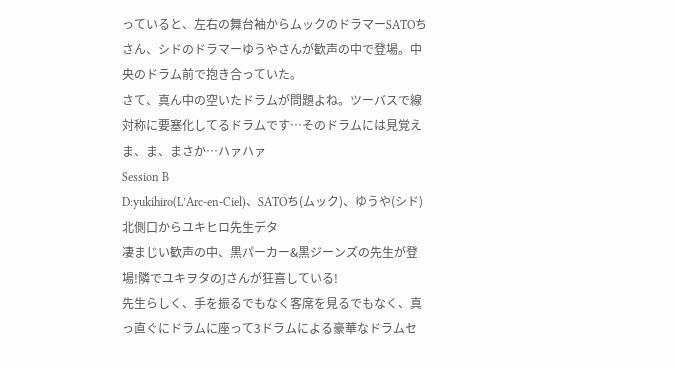っていると、左右の舞台袖からムックのドラマーSATOちさん、シドのドラマーゆうやさんが歓声の中で登場。中央のドラム前で抱き合っていた。
さて、真ん中の空いたドラムが問題よね。ツーバスで線対称に要塞化してるドラムです…そのドラムには見覚えま、ま、まさか…ハァハァ
Session B
D:yukihiro(L’Arc-en-Ciel)、SATOち(ムック)、ゆうや(シド)
北側口からユキヒロ先生デタ
凄まじい歓声の中、黒パーカー&黒ジーンズの先生が登場!隣でユキヲタのJさんが狂喜している!
先生らしく、手を振るでもなく客席を見るでもなく、真っ直ぐにドラムに座って3ドラムによる豪華なドラムセ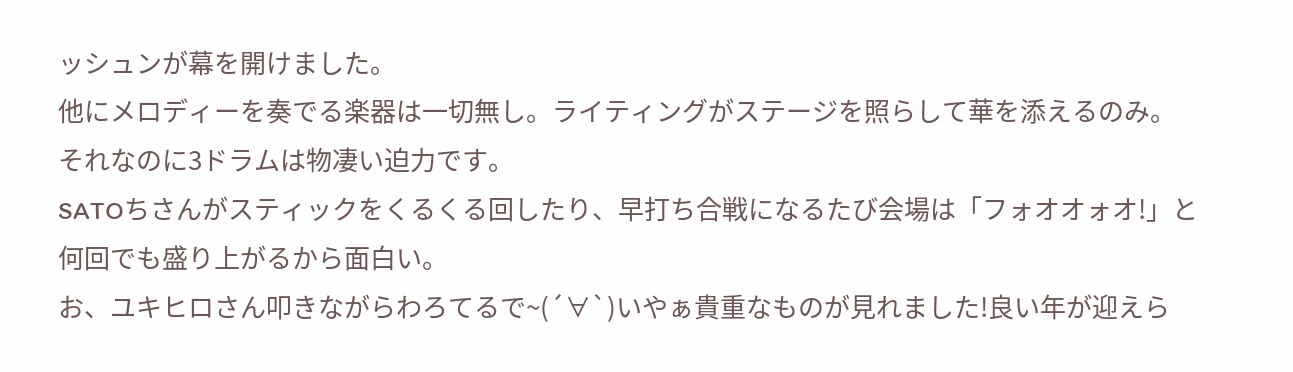ッシュンが幕を開けました。
他にメロディーを奏でる楽器は一切無し。ライティングがステージを照らして華を添えるのみ。それなのに3ドラムは物凄い迫力です。
SATOちさんがスティックをくるくる回したり、早打ち合戦になるたび会場は「フォオオォオ!」と何回でも盛り上がるから面白い。
お、ユキヒロさん叩きながらわろてるで~(´∀`)いやぁ貴重なものが見れました!良い年が迎えら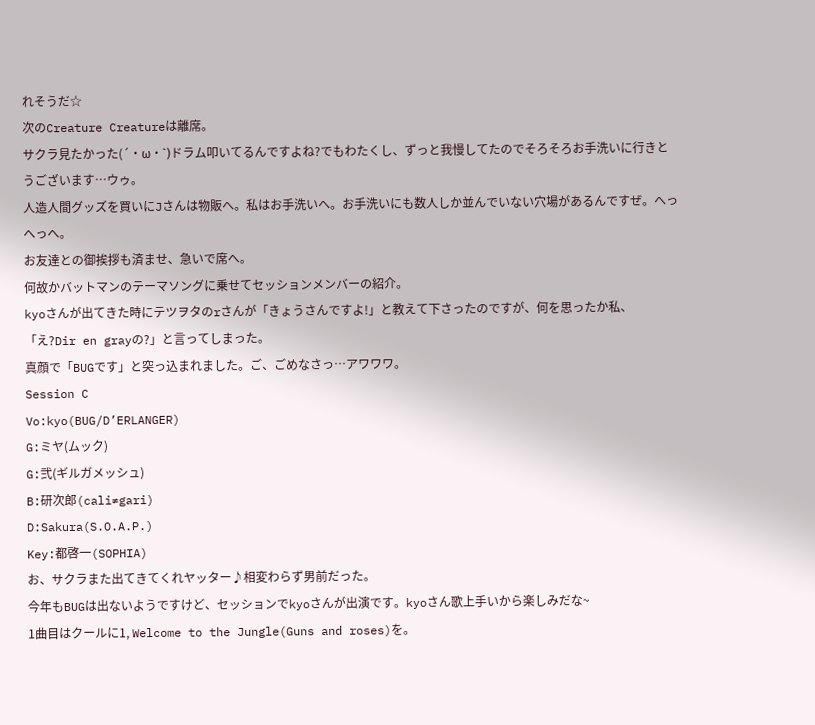れそうだ☆
次のCreature Creatureは離席。
サクラ見たかった(´・ω・`)ドラム叩いてるんですよね?でもわたくし、ずっと我慢してたのでそろそろお手洗いに行きとうございます…ウゥ。
人造人間グッズを買いにJさんは物販へ。私はお手洗いへ。お手洗いにも数人しか並んでいない穴場があるんですぜ。へっへっへ。
お友達との御挨拶も済ませ、急いで席へ。
何故かバットマンのテーマソングに乗せてセッションメンバーの紹介。
kyoさんが出てきた時にテツヲタのrさんが「きょうさんですよ!」と教えて下さったのですが、何を思ったか私、「え?Dir en grayの?」と言ってしまった。
真顔で「BUGです」と突っ込まれました。ご、ごめなさっ…アワワワ。
Session C
Vo:kyo(BUG/D’ERLANGER)
G:ミヤ(ムック)
G:弐(ギルガメッシュ)
B:研次郎(cali≠gari)
D:Sakura(S.O.A.P.)
Key:都啓一(SOPHIA)
お、サクラまた出てきてくれヤッター♪相変わらず男前だった。
今年もBUGは出ないようですけど、セッションでkyoさんが出演です。kyoさん歌上手いから楽しみだな~
1曲目はクールに1, Welcome to the Jungle(Guns and roses)を。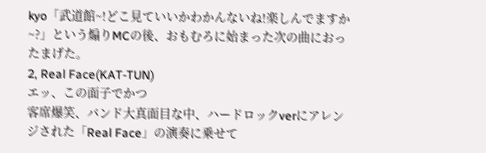kyo「武道館~!どこ見ていいかわかんないね!楽しんでますか~?」という煽りMCの後、おもむろに始まった次の曲におったまげた。
2, Real Face(KAT-TUN)
エッ、この面子でかつ
客席爆笑、バンド大真面目な中、ハードロックverにアレンジされた「Real Face」の演奏に乗せて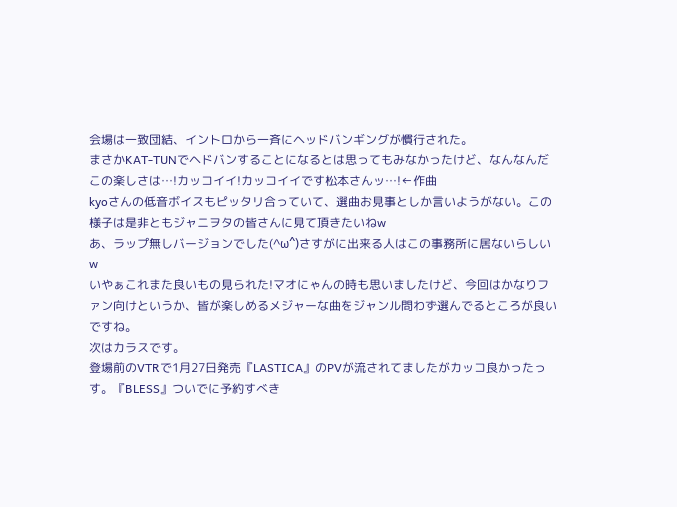会場は一致団結、イントロから一斉にヘッドバンギングが慣行された。
まさかKAT-TUNでヘドバンすることになるとは思ってもみなかったけど、なんなんだこの楽しさは…!カッコイイ!カッコイイです松本さんッ…!←作曲
kyoさんの低音ボイスもピッタリ合っていて、選曲お見事としか言いようがない。この様子は是非ともジャニヲタの皆さんに見て頂きたいねw
あ、ラップ無しバージョンでした(^ω^)さすがに出来る人はこの事務所に居ないらしいw
いやぁこれまた良いもの見られた!マオにゃんの時も思いましたけど、今回はかなりファン向けというか、皆が楽しめるメジャーな曲をジャンル問わず選んでるところが良いですね。
次はカラスです。
登場前のVTRで1月27日発売『LASTICA』のPVが流されてましたがカッコ良かったっす。『BLESS』ついでに予約すべき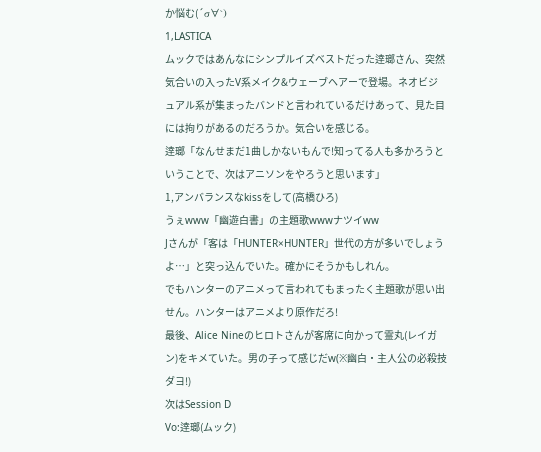か悩む(´σ∀`)
1,LASTICA
ムックではあんなにシンプルイズベストだった逹瑯さん、突然気合いの入ったV系メイク&ウェーブヘアーで登場。ネオビジュアル系が集まったバンドと言われているだけあって、見た目には拘りがあるのだろうか。気合いを感じる。
逹瑯「なんせまだ1曲しかないもんで!知ってる人も多かろうということで、次はアニソンをやろうと思います」
1,アンバランスなkissをして(高橋ひろ)
うぇwww「幽遊白書」の主題歌wwwナツイww
Jさんが「客は「HUNTER×HUNTER」世代の方が多いでしょうよ…」と突っ込んでいた。確かにそうかもしれん。
でもハンターのアニメって言われてもまったく主題歌が思い出せん。ハンターはアニメより原作だろ!
最後、Alice Nineのヒロトさんが客席に向かって霊丸(レイガン)をキメていた。男の子って感じだw(※幽白・主人公の必殺技ダヨ!)
次はSession D
Vo:逹瑯(ムック)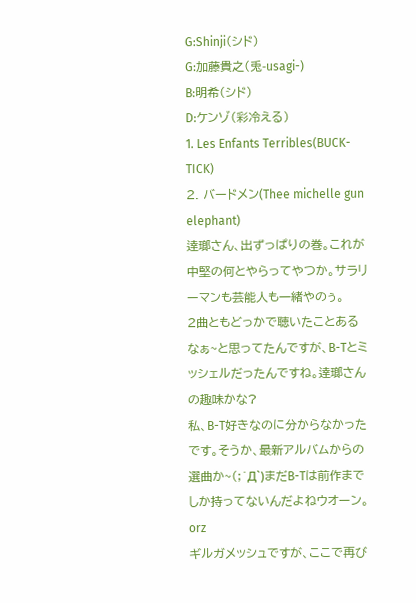G:Shinji(シド)
G:加藤貴之(兎-usagi-)
B:明希(シド)
D:ケンゾ(彩冷える)
1. Les Enfants Terribles(BUCK-TICK)
2. バードメン(Thee michelle gun elephant)
逹瑯さん、出ずっぱりの巻。これが中堅の何とやらってやつか。サラリーマンも芸能人も一緒やのぅ。
2曲ともどっかで聴いたことあるなぁ~と思ってたんですが、B-Tとミッシェルだったんですね。逹瑯さんの趣味かな?
私、B-T好きなのに分からなかったです。そうか、最新アルバムからの選曲か~(;´Д`)まだB-Tは前作までしか持ってないんだよねウオーン。orz
ギルガメッシュですが、ここで再び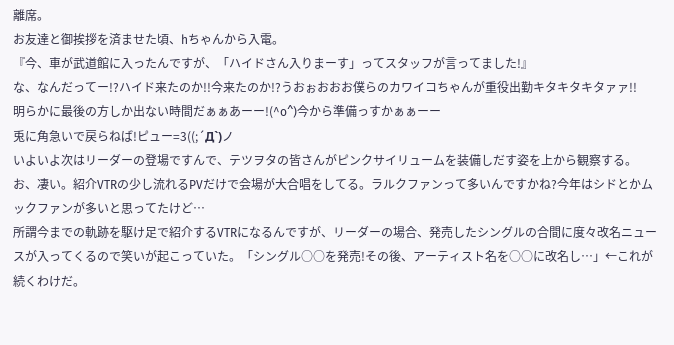離席。
お友達と御挨拶を済ませた頃、hちゃんから入電。
『今、車が武道館に入ったんですが、「ハイドさん入りまーす」ってスタッフが言ってました!』
な、なんだってー!?ハイド来たのか!!今来たのか!?うおぉおおお僕らのカワイコちゃんが重役出勤キタキタキタァァ!!
明らかに最後の方しか出ない時間だぁぁあーー!(^o^)今から準備っすかぁぁーー
兎に角急いで戻らねば!ピュー=3((;´Д`)ノ
いよいよ次はリーダーの登場ですんで、テツヲタの皆さんがピンクサイリュームを装備しだす姿を上から観察する。
お、凄い。紹介VTRの少し流れるPVだけで会場が大合唱をしてる。ラルクファンって多いんですかね?今年はシドとかムックファンが多いと思ってたけど…
所謂今までの軌跡を駆け足で紹介するVTRになるんですが、リーダーの場合、発売したシングルの合間に度々改名ニュースが入ってくるので笑いが起こっていた。「シングル○○を発売!その後、アーティスト名を○○に改名し…」←これが続くわけだ。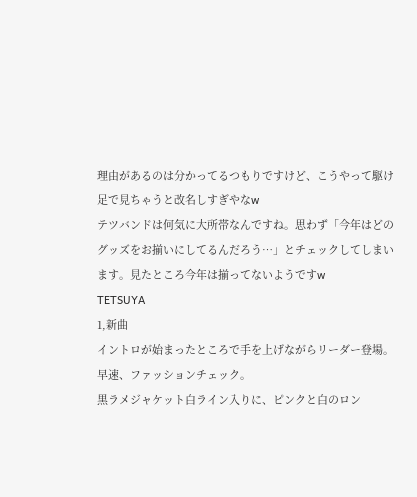理由があるのは分かってるつもりですけど、こうやって駆け足で見ちゃうと改名しすぎやなw
テツバンドは何気に大所帯なんですね。思わず「今年はどのグッズをお揃いにしてるんだろう…」とチェックしてしまいます。見たところ今年は揃ってないようですw
TETSUYA
1,新曲
イントロが始まったところで手を上げながらリーダー登場。早速、ファッションチェック。
黒ラメジャケット白ライン入りに、ピンクと白のロン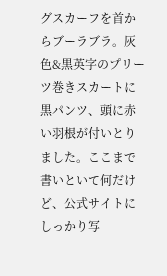グスカーフを首からブーラブラ。灰色&黒英字のプリーツ巻きスカートに黒パンツ、頭に赤い羽根が付いとりました。ここまで書いといて何だけど、公式サイトにしっかり写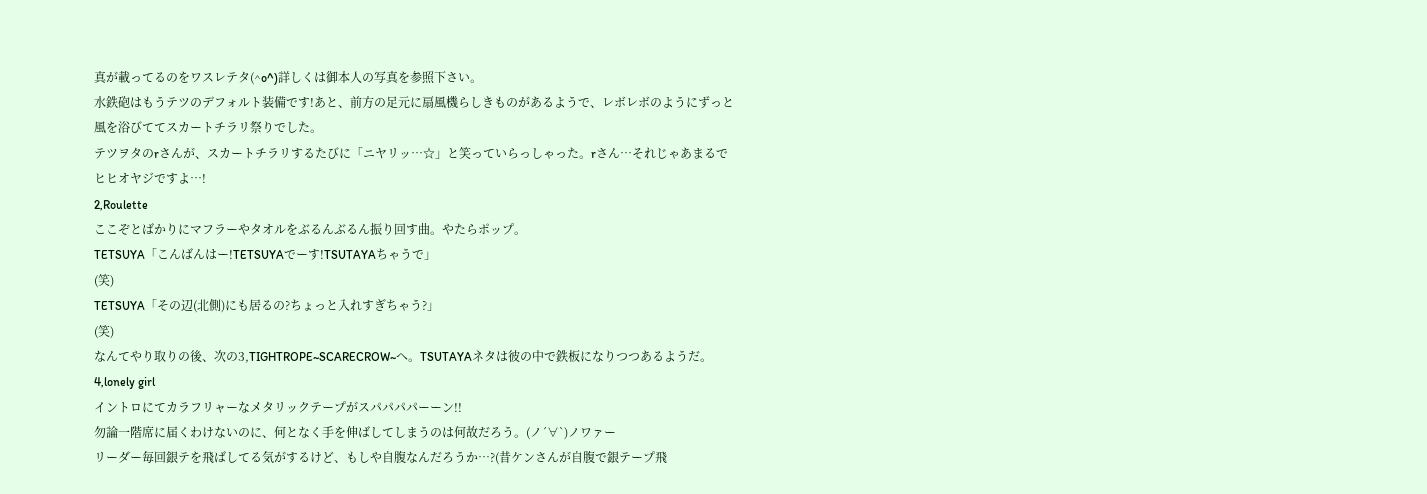真が載ってるのをワスレテタ(^o^)詳しくは御本人の写真を参照下さい。
水鉄砲はもうテツのデフォルト装備です!あと、前方の足元に扇風機らしきものがあるようで、レボレボのようにずっと風を浴びててスカートチラリ祭りでした。
テツヲタのrさんが、スカートチラリするたびに「ニヤリッ…☆」と笑っていらっしゃった。rさん…それじゃあまるでヒヒオヤジですよ…!
2,Roulette
ここぞとばかりにマフラーやタオルをぶるんぶるん振り回す曲。やたらポップ。
TETSUYA「こんばんはー!TETSUYAでーす!TSUTAYAちゃうで」
(笑)
TETSUYA「その辺(北側)にも居るの?ちょっと入れすぎちゃう?」
(笑)
なんてやり取りの後、次の3,TIGHTROPE~SCARECROW~へ。TSUTAYAネタは彼の中で鉄板になりつつあるようだ。
4,lonely girl
イントロにてカラフリャーなメタリックテープがスパパパパーーン!!
勿論一階席に届くわけないのに、何となく手を伸ばしてしまうのは何故だろう。(ノ´∀`)ノワァー
リーダー毎回銀テを飛ばしてる気がするけど、もしや自腹なんだろうか…?(昔ケンさんが自腹で銀テープ飛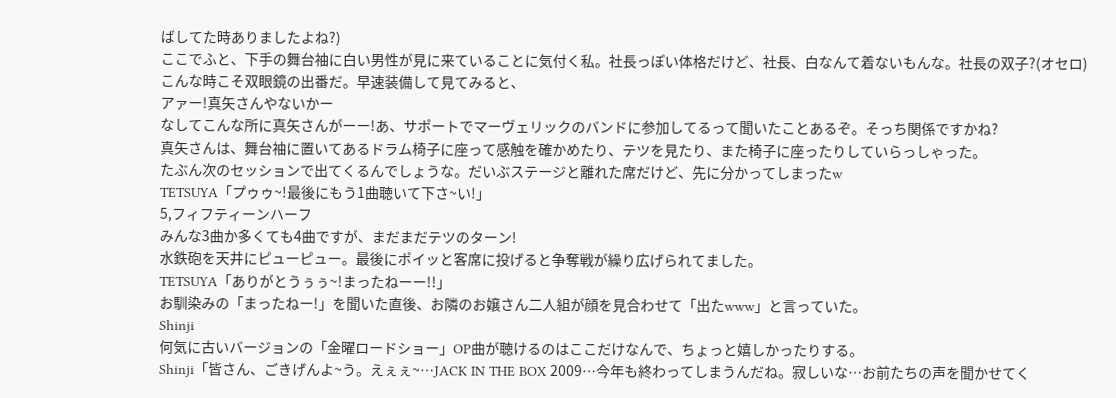ばしてた時ありましたよね?)
ここでふと、下手の舞台袖に白い男性が見に来ていることに気付く私。社長っぽい体格だけど、社長、白なんて着ないもんな。社長の双子?(オセロ)
こんな時こそ双眼鏡の出番だ。早速装備して見てみると、
アァー!真矢さんやないかー
なしてこんな所に真矢さんがーー!あ、サポートでマーヴェリックのバンドに参加してるって聞いたことあるぞ。そっち関係ですかね?
真矢さんは、舞台袖に置いてあるドラム椅子に座って感触を確かめたり、テツを見たり、また椅子に座ったりしていらっしゃった。
たぶん次のセッションで出てくるんでしょうな。だいぶステージと離れた席だけど、先に分かってしまったw
TETSUYA「プゥゥ~!最後にもう1曲聴いて下さ~い!」
5,フィフティーンハーフ
みんな3曲か多くても4曲ですが、まだまだテツのターン!
水鉄砲を天井にピューピュー。最後にポイッと客席に投げると争奪戦が繰り広げられてました。
TETSUYA「ありがとうぅぅ~!まったねーー!!」
お馴染みの「まったねー!」を聞いた直後、お隣のお嬢さん二人組が顔を見合わせて「出たwww」と言っていた。
Shinji
何気に古いバージョンの「金曜ロードショー」OP曲が聴けるのはここだけなんで、ちょっと嬉しかったりする。
Shinji「皆さん、ごきげんよ~う。えぇぇ~…JACK IN THE BOX 2009…今年も終わってしまうんだね。寂しいな…お前たちの声を聞かせてく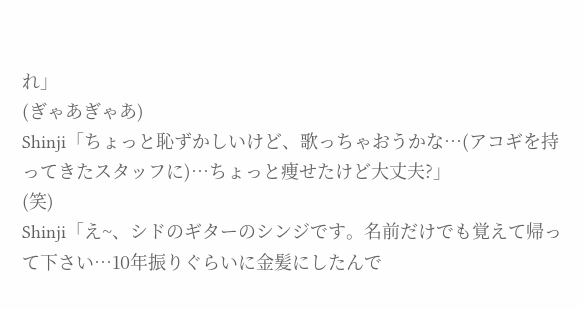れ」
(ぎゃあぎゃあ)
Shinji「ちょっと恥ずかしいけど、歌っちゃおうかな…(アコギを持ってきたスタッフに)…ちょっと痩せたけど大丈夫?」
(笑)
Shinji「え~、シドのギターのシンジです。名前だけでも覚えて帰って下さい…10年振りぐらいに金髪にしたんで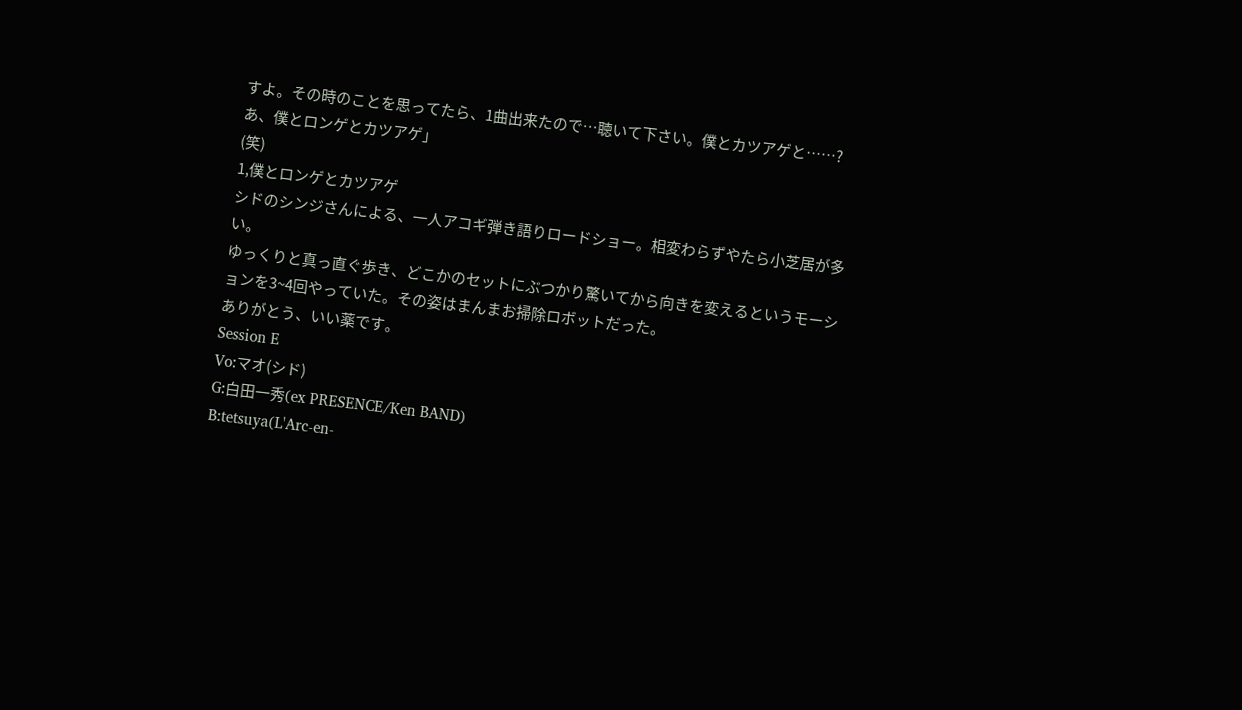すよ。その時のことを思ってたら、1曲出来たので…聴いて下さい。僕とカツアゲと……?あ、僕とロンゲとカツアゲ」
(笑)
1,僕とロンゲとカツアゲ
シドのシンジさんによる、一人アコギ弾き語りロードショー。相変わらずやたら小芝居が多い。
ゆっくりと真っ直ぐ歩き、どこかのセットにぶつかり驚いてから向きを変えるというモーションを3~4回やっていた。その姿はまんまお掃除ロボットだった。
ありがとう、いい薬です。
Session E
Vo:マオ(シド)
G:白田一秀(ex PRESENCE/Ken BAND)
B:tetsuya(L'Arc-en-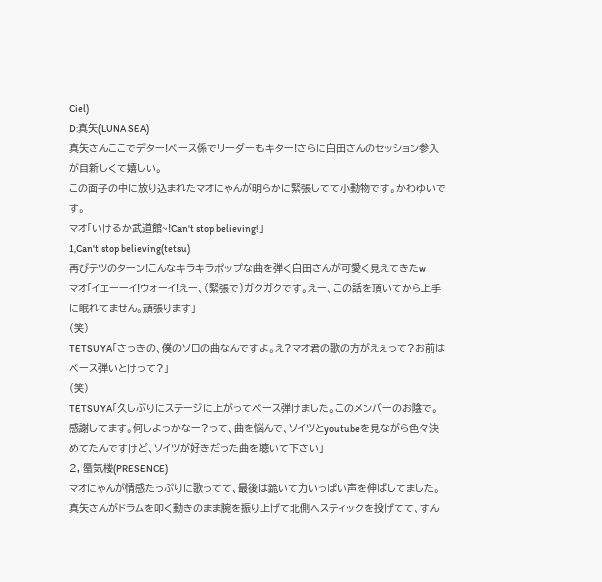Ciel)
D:真矢(LUNA SEA)
真矢さんここでデター!ベース係でリーダーもキター!さらに白田さんのセッション参入が目新しくて嬉しい。
この面子の中に放り込まれたマオにゃんが明らかに緊張してて小動物です。かわゆいです。
マオ「いけるか武道館~!Can't stop believing!」
1,Can't stop believing(tetsu)
再びテツのターン!こんなキラキラポップな曲を弾く白田さんが可愛く見えてきたw
マオ「イエーーイ!ウォーイ!えー、(緊張で)ガクガクです。えー、この話を頂いてから上手に眠れてません。頑張ります」
(笑)
TETSUYA「さっきの、僕のソロの曲なんですよ。え?マオ君の歌の方がえぇって?お前はベース弾いとけって?」
(笑)
TETSUYA「久しぶりにステージに上がってベース弾けました。このメンバーのお陰で。感謝してます。何しよっかなー?って、曲を悩んで、ソイツとyoutubeを見ながら色々決めてたんですけど、ソイツが好きだった曲を聴いて下さい」
2, 蜃気楼(PRESENCE)
マオにゃんが情感たっぷりに歌ってて、最後は跪いて力いっぱい声を伸ばしてました。
真矢さんがドラムを叩く動きのまま腕を振り上げて北側へスティックを投げてて、すん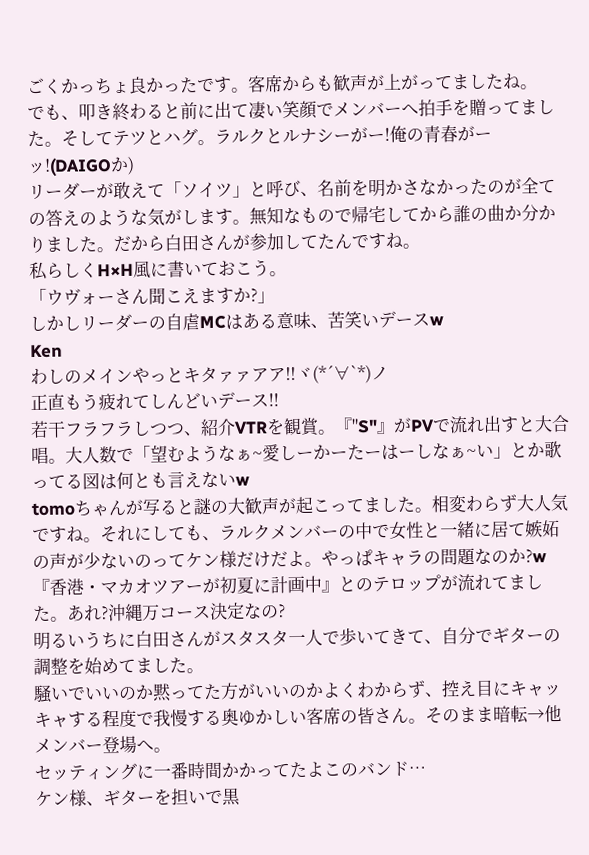ごくかっちょ良かったです。客席からも歓声が上がってましたね。
でも、叩き終わると前に出て凄い笑顔でメンバーへ拍手を贈ってました。そしてテツとハグ。ラルクとルナシーがー!俺の青春がーッ!(DAIGOか)
リーダーが敢えて「ソイツ」と呼び、名前を明かさなかったのが全ての答えのような気がします。無知なもので帰宅してから誰の曲か分かりました。だから白田さんが参加してたんですね。
私らしくH×H風に書いておこう。
「ウヴォーさん聞こえますか?」
しかしリーダーの自虐MCはある意味、苦笑いデースw
Ken
わしのメインやっとキタァァアア!!ヾ(*´∀`*)ノ
正直もう疲れてしんどいデース!!
若干フラフラしつつ、紹介VTRを観賞。『"S"』がPVで流れ出すと大合唱。大人数で「望むようなぁ~愛しーかーたーはーしなぁ~い」とか歌ってる図は何とも言えないw
tomoちゃんが写ると謎の大歓声が起こってました。相変わらず大人気ですね。それにしても、ラルクメンバーの中で女性と一緒に居て嫉妬の声が少ないのってケン様だけだよ。やっぱキャラの問題なのか?w
『香港・マカオツアーが初夏に計画中』とのテロップが流れてました。あれ?沖縄万コース決定なの?
明るいうちに白田さんがスタスタ一人で歩いてきて、自分でギターの調整を始めてました。
騒いでいいのか黙ってた方がいいのかよくわからず、控え目にキャッキャする程度で我慢する奥ゆかしい客席の皆さん。そのまま暗転→他メンバー登場へ。
セッティングに一番時間かかってたよこのバンド…
ケン様、ギターを担いで黒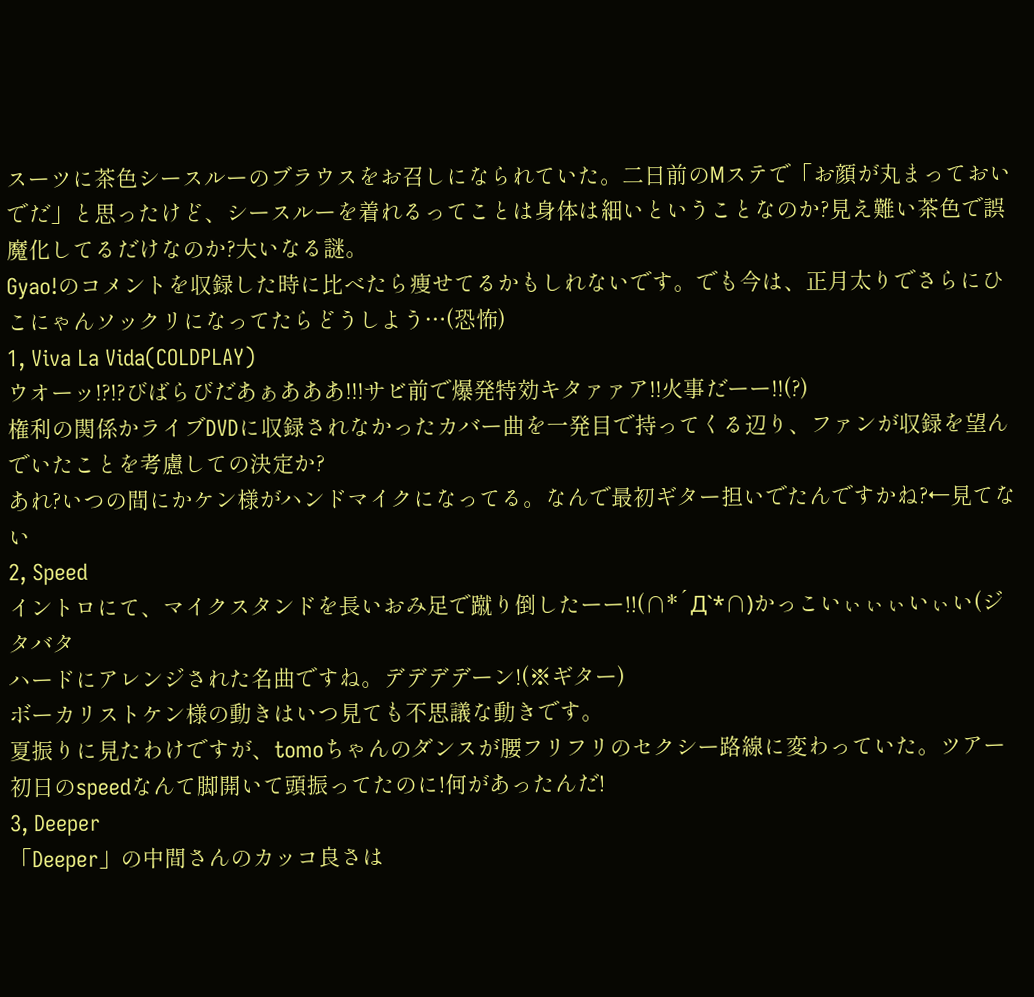スーツに茶色シースルーのブラウスをお召しになられていた。二日前のMステで「お顔が丸まっておいでだ」と思ったけど、シースルーを着れるってことは身体は細いということなのか?見え難い茶色で誤魔化してるだけなのか?大いなる謎。
Gyao!のコメントを収録した時に比べたら痩せてるかもしれないです。でも今は、正月太りでさらにひこにゃんソックリになってたらどうしよう…(恐怖)
1, Viva La Vida(COLDPLAY)
ウオーッ!?!?びばらびだあぁあああ!!!サビ前で爆発特効キタァァア!!火事だーー!!(?)
権利の関係かライブDVDに収録されなかったカバー曲を一発目で持ってくる辺り、ファンが収録を望んでいたことを考慮しての決定か?
あれ?いつの間にかケン様がハンドマイクになってる。なんで最初ギター担いでたんですかね?←見てない
2, Speed
イントロにて、マイクスタンドを長いおみ足で蹴り倒したーー!!(∩*´Д`*∩)かっこいぃぃぃいぃい(ジタバタ
ハードにアレンジされた名曲ですね。デデデデーン!(※ギター)
ボーカリストケン様の動きはいつ見ても不思議な動きです。
夏振りに見たわけですが、tomoちゃんのダンスが腰フリフリのセクシー路線に変わっていた。ツアー初日のspeedなんて脚開いて頭振ってたのに!何があったんだ!
3, Deeper
「Deeper」の中間さんのカッコ良さは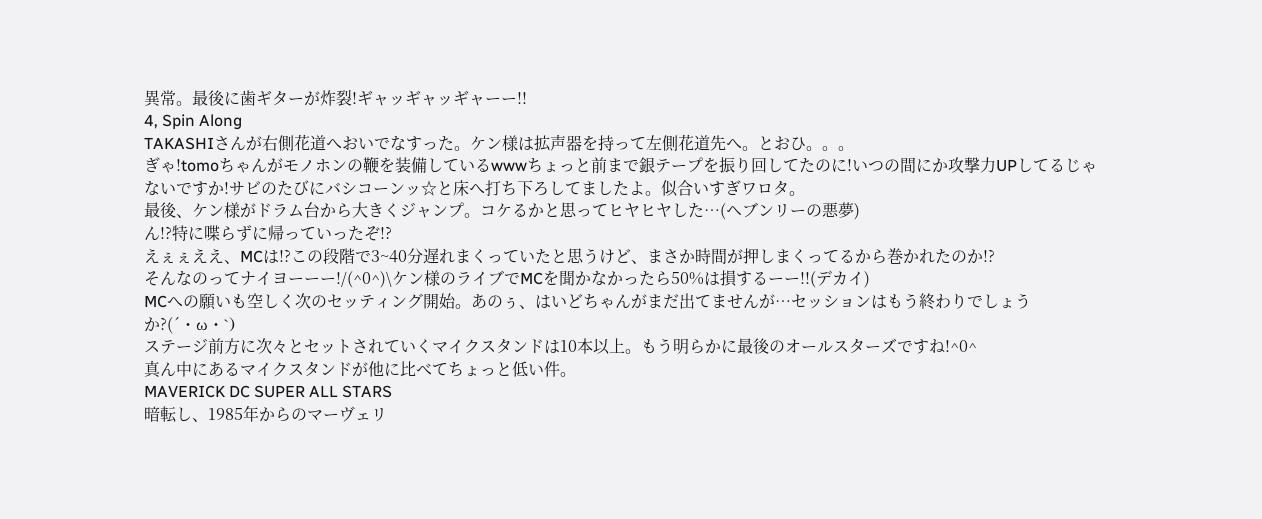異常。最後に歯ギターが炸裂!ギャッギャッギャーー!!
4, Spin Along
TAKASHIさんが右側花道へおいでなすった。ケン様は拡声器を持って左側花道先へ。とおひ。。。
ぎゃ!tomoちゃんがモノホンの鞭を装備しているwwwちょっと前まで銀テープを振り回してたのに!いつの間にか攻撃力UPしてるじゃないですか!サビのたびにバシコーンッ☆と床へ打ち下ろしてましたよ。似合いすぎワロタ。
最後、ケン様がドラム台から大きくジャンプ。コケるかと思ってヒヤヒヤした…(ヘブンリーの悪夢)
ん!?特に喋らずに帰っていったぞ!?
えぇぇええ、MCは!?この段階で3~40分遅れまくっていたと思うけど、まさか時間が押しまくってるから巻かれたのか!?
そんなのってナイヨーーー!/(^0^)\ケン様のライブでMCを聞かなかったら50%は損するーー!!(デカイ)
MCへの願いも空しく次のセッティング開始。あのぅ、はいどちゃんがまだ出てませんが…セッションはもう終わりでしょうか?(´・ω・`)
ステージ前方に次々とセットされていくマイクスタンドは10本以上。もう明らかに最後のオールスターズですね!^0^
真ん中にあるマイクスタンドが他に比べてちょっと低い件。
MAVERICK DC SUPER ALL STARS
暗転し、1985年からのマーヴェリ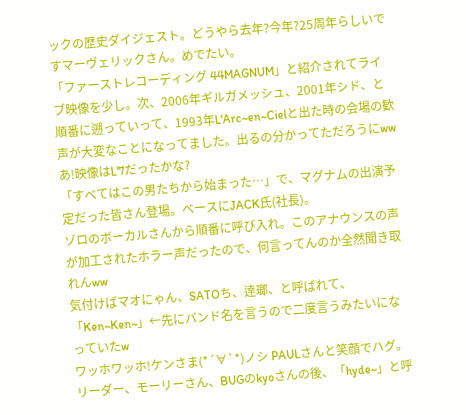ックの歴史ダイジェスト。どうやら去年?今年?25周年らしいですマーヴェリックさん。めでたい。
「ファーストレコーディング 44MAGNUM」と紹介されてライブ映像を少し。次、2006年ギルガメッシュ、2001年シド、と順番に遡っていって、1993年L'Arc~en~Cielと出た時の会場の歓声が大変なことになってました。出るの分かってただろうにwwあ!映像はL'7だったかな?
「すべてはこの男たちから始まった…」で、マグナムの出演予定だった皆さん登場。ベースにJACK氏(社長)。
ゾロのボーカルさんから順番に呼び入れ。このアナウンスの声が加工されたホラー声だったので、何言ってんのか全然聞き取れんww
気付けばマオにゃん、SATOち、逹瑯、と呼ばれて、「Ken~Ken~」←先にバンド名を言うので二度言うみたいになっていたw
ワッホワッホ!ケンさま(*´∀`*)ノシ PAULさんと笑顔でハグ。
リーダー、モーリーさん、BUGのkyoさんの後、「hyde~」と呼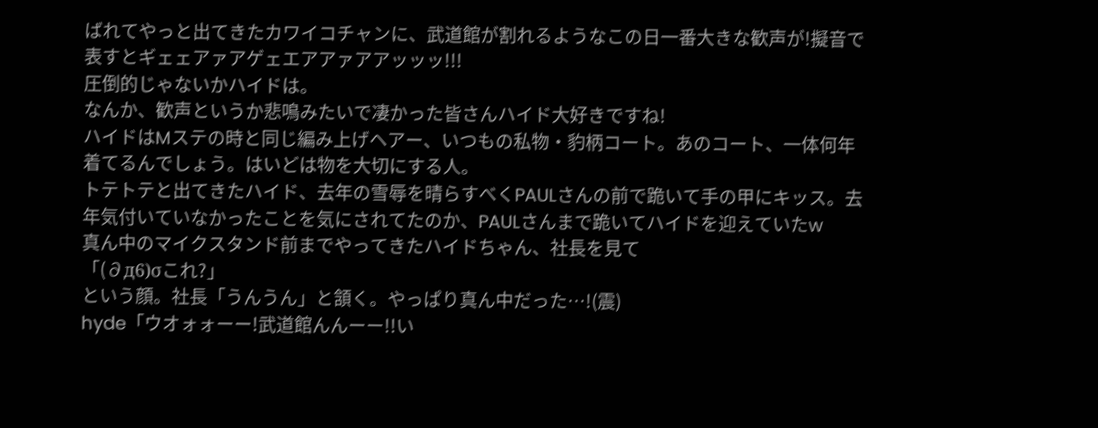ばれてやっと出てきたカワイコチャンに、武道館が割れるようなこの日一番大きな歓声が!擬音で表すとギェェアァアゲェエアアァアアッッッ!!!
圧倒的じゃないかハイドは。
なんか、歓声というか悲鳴みたいで凄かった皆さんハイド大好きですね!
ハイドはMステの時と同じ編み上げヘアー、いつもの私物・豹柄コート。あのコート、一体何年着てるんでしょう。はいどは物を大切にする人。
トテトテと出てきたハイド、去年の雪辱を晴らすべくPAULさんの前で跪いて手の甲にキッス。去年気付いていなかったことを気にされてたのか、PAULさんまで跪いてハイドを迎えていたw
真ん中のマイクスタンド前までやってきたハイドちゃん、社長を見て
「(∂д6)σこれ?」
という顔。社長「うんうん」と頷く。やっぱり真ん中だった…!(震)
hyde「ウオォォーー!武道館んんーー!!い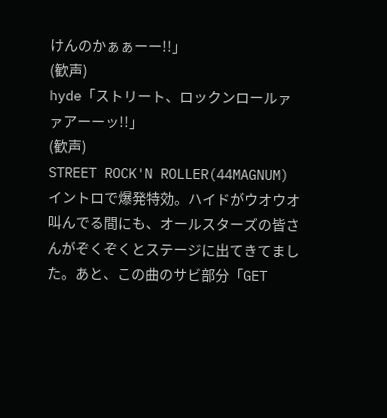けんのかぁぁーー!!」
(歓声)
hyde「ストリート、ロックンロールァァアーーッ!!」
(歓声)
STREET ROCK'N ROLLER(44MAGNUM)
イントロで爆発特効。ハイドがウオウオ叫んでる間にも、オールスターズの皆さんがぞくぞくとステージに出てきてました。あと、この曲のサビ部分「GET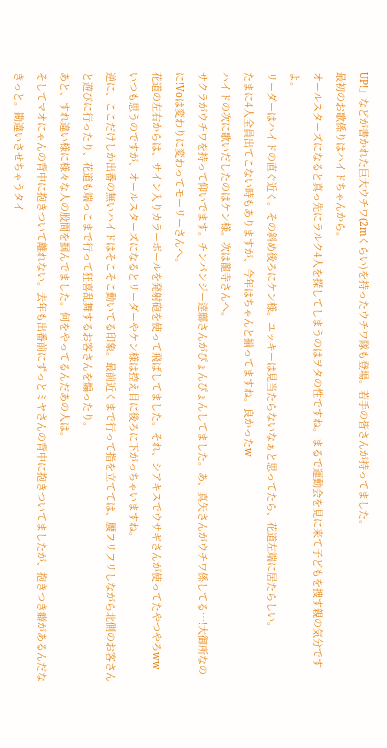UP!」などが書かれた巨大ウチワ(2mくらい)を持ったウチワ隊も登場。若手の皆さんが持ってました。
最初のお歌係りはハイドちゃんから。
オールスターズになると真っ先にラルク4人を探してしまうのはヲタの性ですね。まるで運動会を見に来て子どもを捜す親の気分ですよ。
リーダーはハイドの直ぐ近く。その斜め後ろにケン様。ユッキーは見当たらないなぁと思ってたら、花道左端に居たらしい。
たまに4人全員出てこない時もありますが、今年はちゃんと揃ってますね。良かったw
ハイドの次に歌いだしたのはケン様。次は龍寺さんへ。
サクラがウチワを持って仰いでます。チンパンジー逹瑯さんがぴょんぴょんしてました。あ、真矢さんがウチワ係してる…!大御所なのに!Voは変わりに変わってモーリーさんへ。
花道の左右からは、サイン入りカラーボールを発射砲を使って飛ばしてました。それ、シアキスでウサギさんが使ってたやつやろww
いつも思うのですが、オールスターズになるとリーダーやケン様は控え目に後ろに下がっちゃいますね。
逆に、ここだけしか出番の無いハイドはそこそこ動いてる印象。最前近くまで行って指を立てては、腰フリフリしながら北側のお客さんと遊びに行ったり、花道も端っこまで行って狂喜乱舞するお客さんを煽ったり。
あと、すれ違い様に様々な人の股間を掴んでました。何をやってるんだあの人は。
そしてマオにゃんの背中に抱きついて離れない。去年も出番前にずっとミヤさんの背中に抱きついてましたが、抱きつき癖があるんだなきっと。勘違いさせちゃうタイ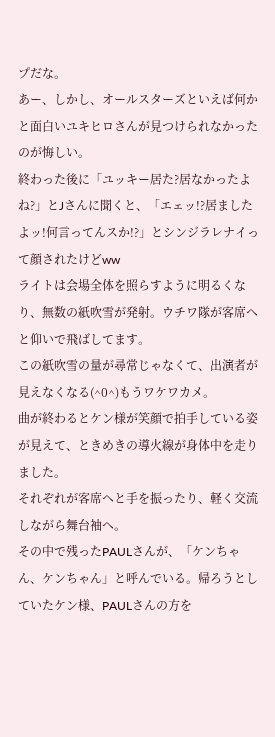プだな。
あー、しかし、オールスターズといえば何かと面白いユキヒロさんが見つけられなかったのが悔しい。
終わった後に「ユッキー居た?居なかったよね?」とJさんに聞くと、「エェッ!?居ましたよッ!何言ってんスか!?」とシンジラレナイって顔されたけどww
ライトは会場全体を照らすように明るくなり、無数の紙吹雪が発射。ウチワ隊が客席へと仰いで飛ばしてます。
この紙吹雪の量が尋常じゃなくて、出演者が見えなくなる(^0^)もうワケワカメ。
曲が終わるとケン様が笑顔で拍手している姿が見えて、ときめきの導火線が身体中を走りました。
それぞれが客席へと手を振ったり、軽く交流しながら舞台袖へ。
その中で残ったPAULさんが、「ケンちゃん、ケンちゃん」と呼んでいる。帰ろうとしていたケン様、PAULさんの方を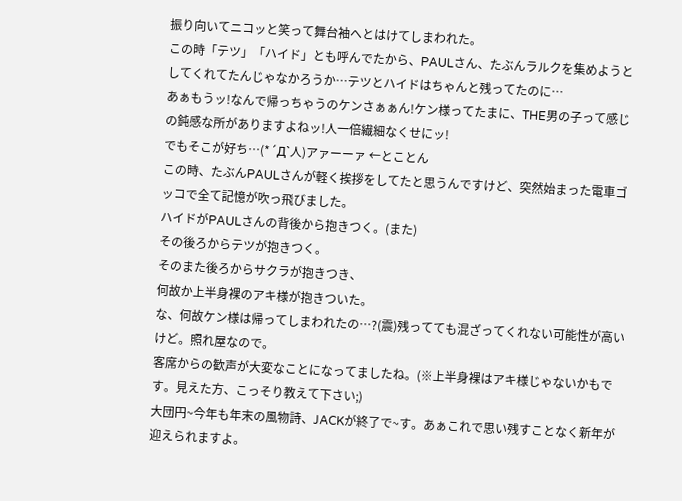振り向いてニコッと笑って舞台袖へとはけてしまわれた。
この時「テツ」「ハイド」とも呼んでたから、PAULさん、たぶんラルクを集めようとしてくれてたんじゃなかろうか…テツとハイドはちゃんと残ってたのに…
あぁもうッ!なんで帰っちゃうのケンさぁぁん!ケン様ってたまに、THE男の子って感じの鈍感な所がありますよねッ!人一倍繊細なくせにッ!
でもそこが好ち…(*´Д`人)アァーーァ ←とことん
この時、たぶんPAULさんが軽く挨拶をしてたと思うんですけど、突然始まった電車ゴッコで全て記憶が吹っ飛びました。
ハイドがPAULさんの背後から抱きつく。(また)
その後ろからテツが抱きつく。
そのまた後ろからサクラが抱きつき、
何故か上半身裸のアキ様が抱きついた。
な、何故ケン様は帰ってしまわれたの…?(震)残ってても混ざってくれない可能性が高いけど。照れ屋なので。
客席からの歓声が大変なことになってましたね。(※上半身裸はアキ様じゃないかもです。見えた方、こっそり教えて下さい;)
大団円~今年も年末の風物詩、JACKが終了で~す。あぁこれで思い残すことなく新年が迎えられますよ。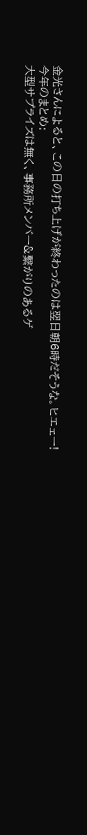金光さんによると、この日の打ち上げが終わったのは翌日朝6時だそうな。ヒエェー!
今年のまとめ:
大型サプライズは無く、事務所メンバー&繋がりのあるゲ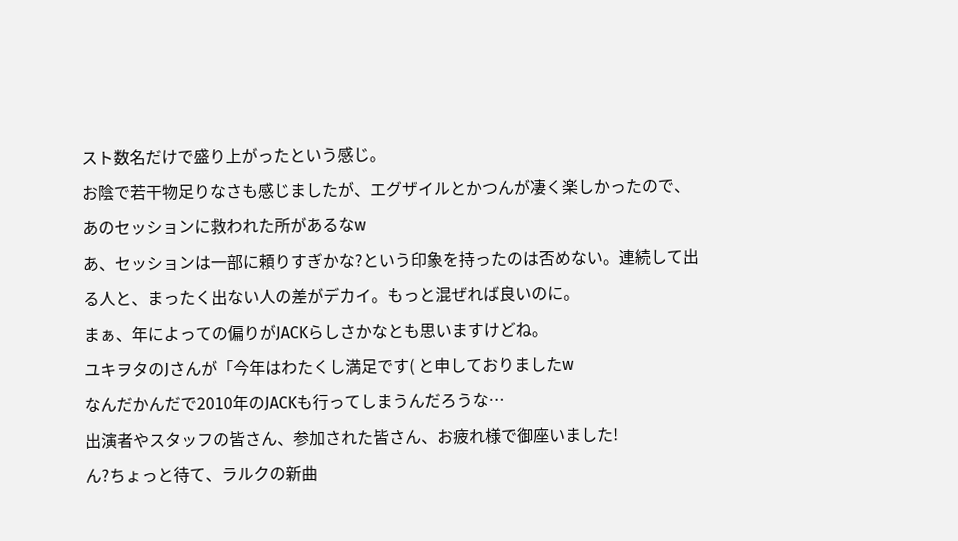スト数名だけで盛り上がったという感じ。
お陰で若干物足りなさも感じましたが、エグザイルとかつんが凄く楽しかったので、あのセッションに救われた所があるなw
あ、セッションは一部に頼りすぎかな?という印象を持ったのは否めない。連続して出る人と、まったく出ない人の差がデカイ。もっと混ぜれば良いのに。
まぁ、年によっての偏りがJACKらしさかなとも思いますけどね。
ユキヲタのJさんが「今年はわたくし満足です( と申しておりましたw
なんだかんだで2010年のJACKも行ってしまうんだろうな…
出演者やスタッフの皆さん、参加された皆さん、お疲れ様で御座いました!
ん?ちょっと待て、ラルクの新曲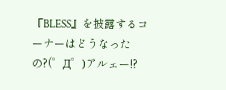『BLESS』を披露するコーナーはどうなったの?(゜Д゜)アルェー!?